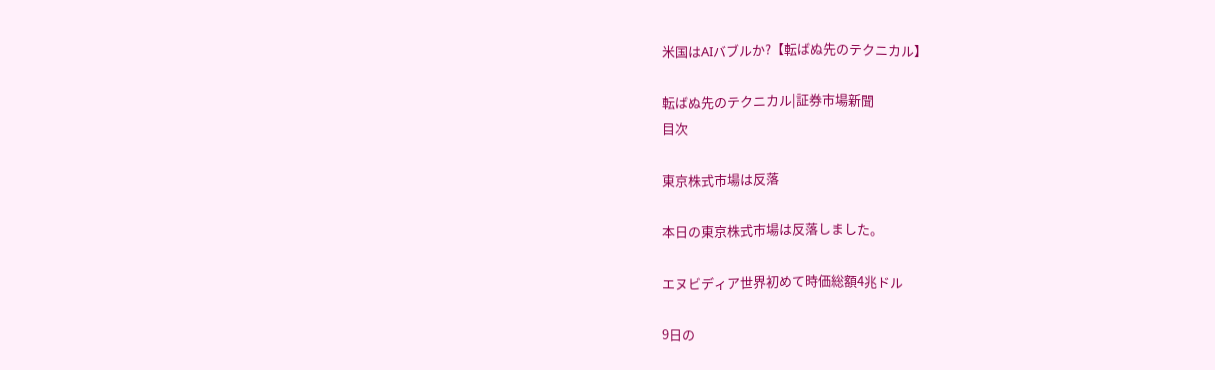米国はAIバブルか?【転ばぬ先のテクニカル】

転ばぬ先のテクニカル|証券市場新聞
目次

東京株式市場は反落

本日の東京株式市場は反落しました。

エヌビディア世界初めて時価総額4兆ドル

9日の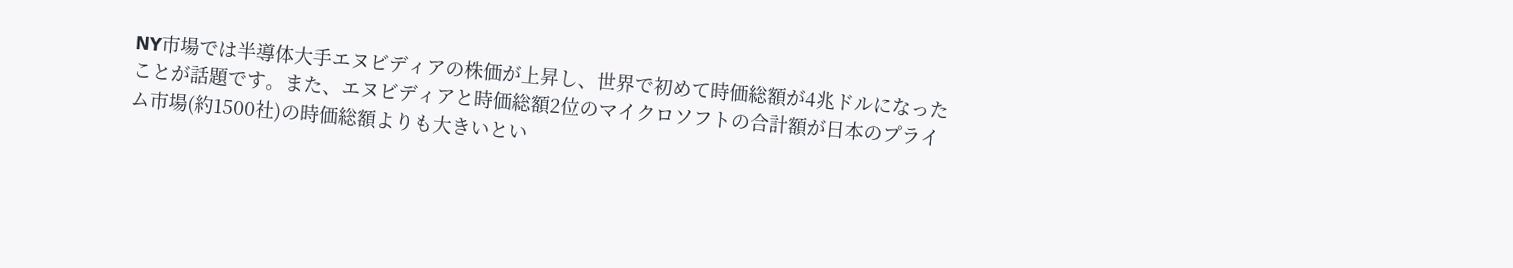NY市場では半導体大手エヌビディアの株価が上昇し、世界で初めて時価総額が4兆ドルになったことが話題です。また、エヌビディアと時価総額2位のマイクロソフトの合計額が日本のプライム市場(約1500社)の時価総額よりも大きいとい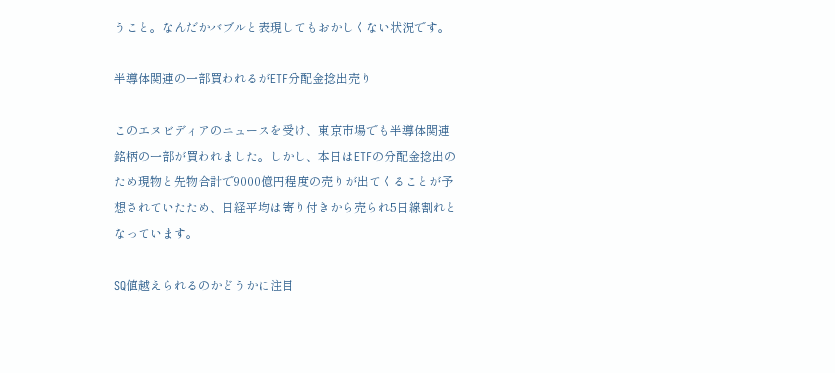うこと。なんだかバブルと表現してもおかしくない状況です。

半導体関連の一部買われるがETF分配金捻出売り

このエヌビディアのニュースを受け、東京市場でも半導体関連銘柄の一部が買われました。しかし、本日はETFの分配金捻出のため現物と先物合計で9000億円程度の売りが出てくることが予想されていたため、日経平均は寄り付きから売られ5日線割れとなっています。

SQ値越えられるのかどうかに注目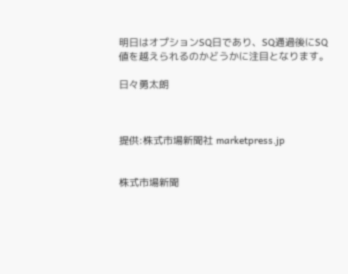明日はオプションSQ日であり、SQ通過後にSQ値を越えられるのかどうかに注目となります。

日々勇太朗



提供:株式市場新聞社 marketpress.jp


株式市場新聞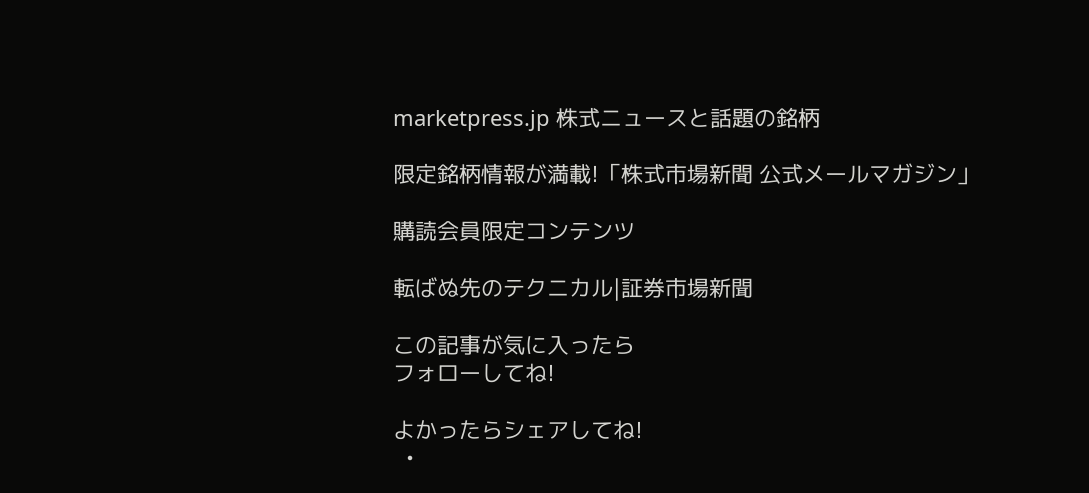marketpress.jp 株式ニュースと話題の銘柄

限定銘柄情報が満載!「株式市場新聞 公式メールマガジン」

購読会員限定コンテンツ

転ばぬ先のテクニカル|証券市場新聞

この記事が気に入ったら
フォローしてね!

よかったらシェアしてね!
  •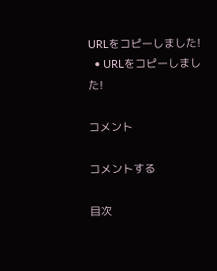URLをコピーしました!
  • URLをコピーしました!

コメント

コメントする

目次